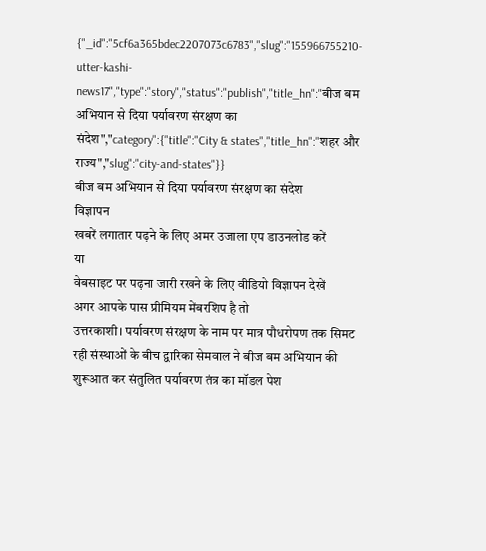{"_id":"5cf6a365bdec2207073c6783","slug":"155966755210-utter-kashi-news17","type":"story","status":"publish","title_hn":"बीज बम अभियान से दिया पर्यावरण संरक्षण का संदेश","category":{"title":"City & states","title_hn":"शहर और राज्य","slug":"city-and-states"}}
बीज बम अभियान से दिया पर्यावरण संरक्षण का संदेश
विज्ञापन
खबरें लगातार पढ़ने के लिए अमर उजाला एप डाउनलोड करें
या
वेबसाइट पर पढ़ना जारी रखने के लिए वीडियो विज्ञापन देखें
अगर आपके पास प्रीमियम मेंबरशिप है तो
उत्तरकाशी। पर्यावरण संरक्षण के नाम पर मात्र पौधरोपण तक सिमट रही संस्थाओं के बीच द्वारिका सेमवाल ने बीज बम अभियान की शुरूआत कर संतुलित पर्यावरण तंत्र का मॉडल पेश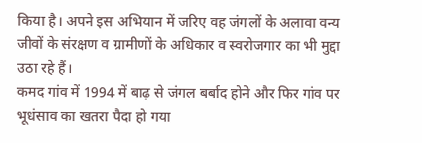किया है। अपने इस अभियान में जरिए वह जंगलों के अलावा वन्य जीवों के संरक्षण व ग्रामीणों के अधिकार व स्वरोजगार का भी मुद्दा उठा रहे हैं।
कमद गांव में 1994 में बाढ़ से जंगल बर्बाद होने और फिर गांव पर भूधंसाव का खतरा पैदा हो गया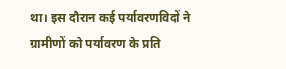था। इस दौरान कई पर्यावरणविदों ने ग्रामीणों को पर्यावरण के प्रति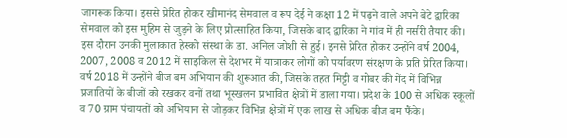जागरूक किया। इससे प्रेरित होकर खीमानंद सेमवाल व रूप देई ने कक्षा 12 में पढ़ने वाले अपने बेटे द्वारिका सेमवाल को इस मुहिम से जुड़ने के लिए प्रोत्साहित किया, जिसके बाद द्वारिका ने गांव में ही नर्सरी तैयार की। इस दौरान उनकी मुलाकात हेस्को संस्था के डा. अनिल जोशी से हुई। इनसे प्रेरित होकर उन्होंने वर्ष 2004, 2007, 2008 व 2012 में साइकिल से देशभर में यात्राकर लोगों को पर्यावरण संरक्षण के प्रति प्रेरित किया। वर्ष 2018 में उन्होंने बीज बम अभियान की शुरूआत की, जिसके तहत मिट्टी व गोबर की गेंद में विभिन्न प्रजातियों के बीजों को रखकर वनों तथा भूस्खलन प्रभावित क्षेत्रों में डाला गया। प्रदेश के 100 से अधिक स्कूलों व 70 ग्राम पंचायतों को अभियान से जोड़कर विभिन्न क्षेत्रों में एक लाख से अधिक बीज बम फैंके।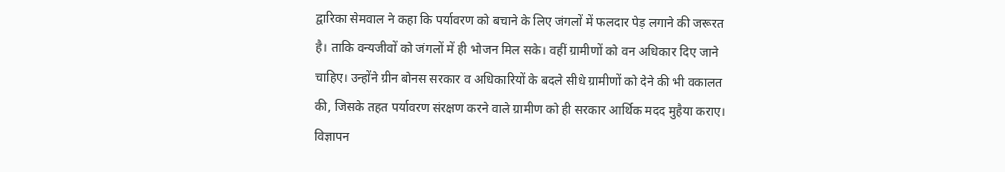द्वारिका सेमवाल ने कहा कि पर्यावरण को बचाने के लिए जंगलों में फलदार पेड़ लगाने की जरूरत है। ताकि वन्यजीवों को जंगलों में ही भोजन मिल सके। वहीं ग्रामीणों को वन अधिकार दिए जाने चाहिए। उन्होंने ग्रीन बोनस सरकार व अधिकारियों के बदले सीधे ग्रामीणों को देने की भी वकालत की, जिसके तहत पर्यावरण संरक्षण करने वाले ग्रामीण को ही सरकार आर्थिक मदद मुहैया कराए।
विज्ञापन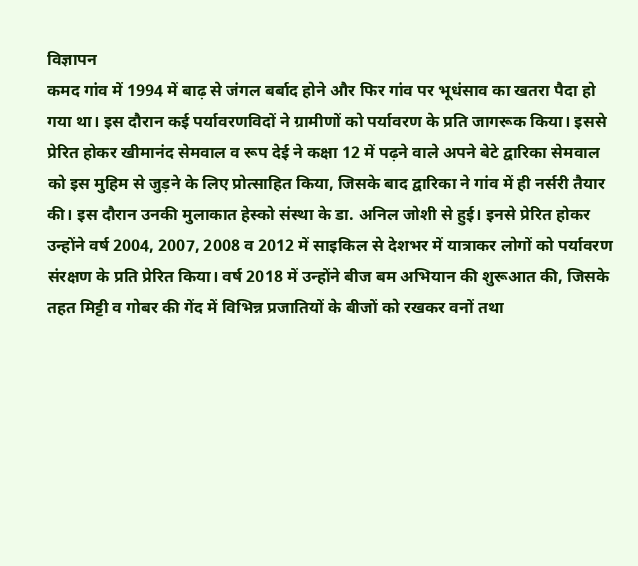विज्ञापन
कमद गांव में 1994 में बाढ़ से जंगल बर्बाद होने और फिर गांव पर भूधंसाव का खतरा पैदा हो गया था। इस दौरान कई पर्यावरणविदों ने ग्रामीणों को पर्यावरण के प्रति जागरूक किया। इससे प्रेरित होकर खीमानंद सेमवाल व रूप देई ने कक्षा 12 में पढ़ने वाले अपने बेटे द्वारिका सेमवाल को इस मुहिम से जुड़ने के लिए प्रोत्साहित किया, जिसके बाद द्वारिका ने गांव में ही नर्सरी तैयार की। इस दौरान उनकी मुलाकात हेस्को संस्था के डा. अनिल जोशी से हुई। इनसे प्रेरित होकर उन्होंने वर्ष 2004, 2007, 2008 व 2012 में साइकिल से देशभर में यात्राकर लोगों को पर्यावरण संरक्षण के प्रति प्रेरित किया। वर्ष 2018 में उन्होंने बीज बम अभियान की शुरूआत की, जिसके तहत मिट्टी व गोबर की गेंद में विभिन्न प्रजातियों के बीजों को रखकर वनों तथा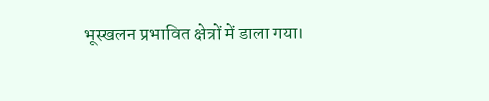भूस्खलन प्रभावित क्षेत्रों में डाला गया।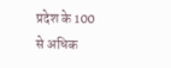प्रदेश के 100 से अधिक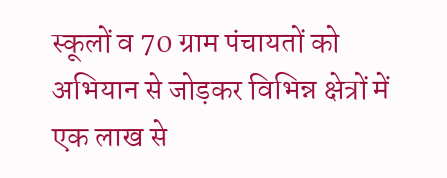स्कूलों व 70 ग्राम पंचायतों को अभियान से जोड़कर विभिन्न क्षेत्रों में एक लाख से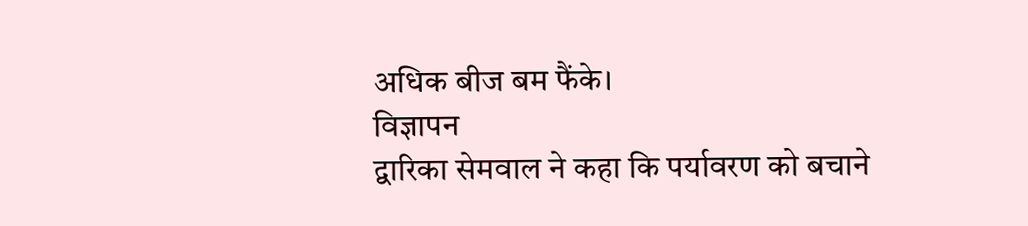अधिक बीज बम फैंके।
विज्ञापन
द्वारिका सेमवाल ने कहा कि पर्यावरण को बचाने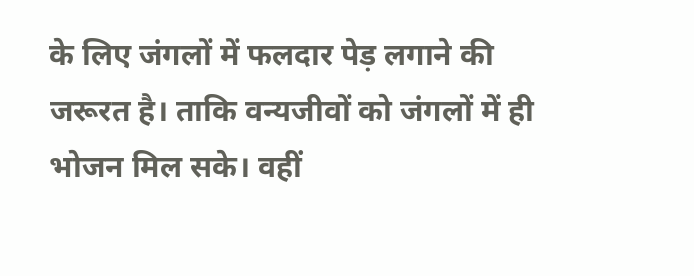के लिए जंगलों में फलदार पेड़ लगाने की जरूरत है। ताकि वन्यजीवों को जंगलों में ही भोजन मिल सके। वहीं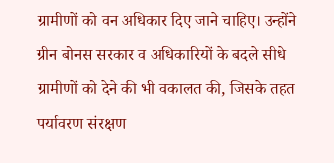ग्रामीणों को वन अधिकार दिए जाने चाहिए। उन्होंने ग्रीन बोनस सरकार व अधिकारियों के बदले सीधे ग्रामीणों को देने की भी वकालत की, जिसके तहत पर्यावरण संरक्षण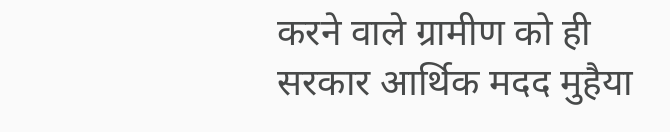करने वाले ग्रामीण को ही सरकार आर्थिक मदद मुहैया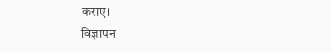कराए।
विज्ञापन